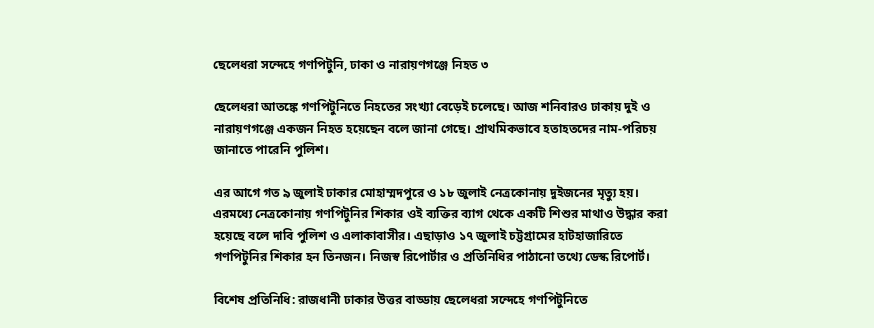ছেলেধরা সন্দেহে গণপিটুনি, ঢাকা ও নারায়ণগঞ্জে নিহত ৩

ছেলেধরা আতঙ্কে গণপিটুনিতে নিহতের সংখ্যা বেড়েই চলেছে। আজ শনিবারও ঢাকায় দুই ও নারায়ণগঞ্জে একজন নিহত হয়েছেন বলে জানা গেছে। প্রাথমিকভাবে হতাহতদের নাম-পরিচয় জানাতে পারেনি পুলিশ।

এর আগে গত ৯ জুলাই ঢাকার মোহাম্মদপুরে ও ১৮ জুলাই নেত্রকোনায় দুইজনের মৃত্যু হয়। এরমধ্যে নেত্রকোনায় গণপিটুনির শিকার ওই ব্যক্তির ব্যাগ থেকে একটি শিশুর মাথাও উদ্ধার করা হয়েছে বলে দাবি পুলিশ ও এলাকাবাসীর। এছাড়াও ১৭ জুলাই চট্টগ্রামের হাটহাজারিতে গণপিটুনির শিকার হন তিনজন। নিজস্ব রিপোর্টার ও প্রতিনিধির পাঠানো তথ্যে ডেস্ক রিপোর্ট।

বিশেষ প্রতিনিধি: রাজধানী ঢাকার উত্তর বাড্ডায় ছেলেধরা সন্দেহে গণপিটুনিতে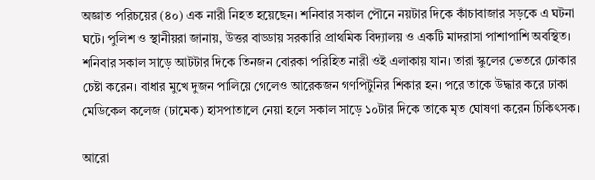অজ্ঞাত পরিচয়ের (৪০) এক নারী নিহত হয়েছেন। শনিবার সকাল পৌনে নয়টার দিকে কাঁচাবাজার সড়কে এ ঘটনা ঘটে। পুলিশ ও স্থানীয়রা জানায়, উত্তর বাড্ডায় সরকারি প্রাথমিক বিদ্যালয় ও একটি মাদরাসা পাশাপাশি অবস্থিত। শনিবার সকাল সাড়ে আটটার দিকে তিনজন বোরকা পরিহিত নারী ওই এলাকায় যান। তারা স্কুলের ভেতরে ঢোকার চেষ্টা করেন। বাধার মুখে দুজন পালিয়ে গেলেও আরেকজন গণপিটুনির শিকার হন। পরে তাকে উদ্ধার করে ঢাকা মেডিকেল কলেজ (ঢামেক) হাসপাতালে নেয়া হলে সকাল সাড়ে ১০টার দিকে তাকে মৃত ঘোষণা করেন চিকিৎসক।

আরো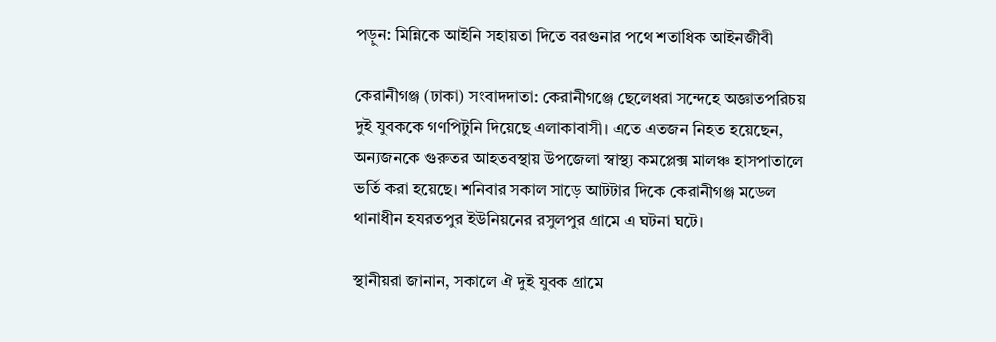পড়ুন: মিন্নিকে আইনি সহায়তা দিতে বরগুনার পথে শতাধিক আইনজীবী

কেরানীগঞ্জ (ঢাকা) সংবাদদাতা: কেরানীগঞ্জে ছেলেধরা সন্দেহে অজ্ঞাতপরিচয় দুই যুবককে গণপিটুনি দিয়েছে এলাকাবাসী। এতে এতজন নিহত হয়েছেন, অন্যজনকে গুরুতর আহতবস্থায় উপজেলা স্বাস্থ্য কমপ্লেক্স মালঞ্চ হাসপাতালে ভর্তি করা হয়েছে। শনিবার সকাল সাড়ে আটটার দিকে কেরানীগঞ্জ মডেল থানাধীন হযরতপুর ইউনিয়নের রসুলপুর গ্রামে এ ঘটনা ঘটে।

স্থানীয়রা জানান, সকালে ঐ দুই যুবক গ্রামে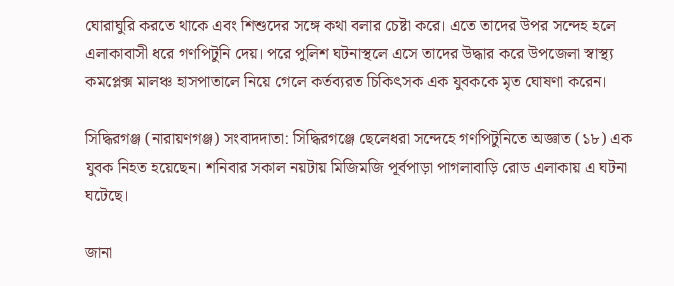ঘোরাঘুরি করতে থাকে এবং শিশুদের সঙ্গে কথা বলার চেষ্টা করে। এতে তাদের উপর সন্দেহ হলে এলাকাবাসী ধরে গণপিটুনি দেয়। পরে পুলিশ ঘটনাস্থলে এসে তাদের উদ্ধার করে উপজেলা স্বাস্থ্য কমপ্লেক্স মালঞ্চ হাসপাতালে নিয়ে গেলে কর্তব্যরত চিকিৎসক এক যুবককে মৃত ঘোষণা করেন।

সিদ্ধিরগঞ্জ (নারায়ণগঞ্জ) সংবাদদাতা: সিদ্ধিরগঞ্জে ছেলেধরা সন্দেহে গণপিটুনিতে অজ্ঞাত (১৮) এক যুবক নিহত হয়েছেন। শনিবার সকাল নয়টায় মিজিমজি পূর্বপাড়া পাগলাবাড়ি রোড এলাকায় এ ঘটনা ঘটেছে।

জানা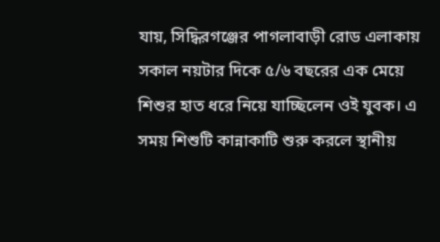যায়, সিদ্ধিরগঞ্জের পাগলাবাড়ী রোড এলাকায় সকাল নয়টার দিকে ৫/৬ বছরের এক মেয়ে শিশুর হাত ধরে নিয়ে যাচ্ছিলেন ওই যুবক। এ সময় শিশুটি কান্নাকাটি শুরু করলে স্থানীয়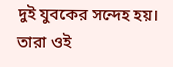দুই যুবকের সন্দেহ হয়। তারা ওই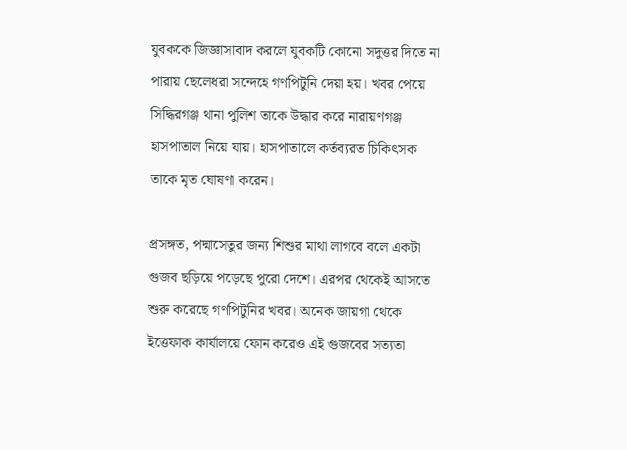যুবককে জিজ্ঞাসাবাদ করলে যুবকটি কোনো সদুত্তর দিতে না পারায় ছেলেধরা সন্দেহে গণপিটুনি দেয়া হয়। খবর পেয়ে সিদ্ধিরগঞ্জ থানা পুলিশ তাকে উদ্ধার করে নারায়ণগঞ্জ হাসপাতাল নিয়ে যায়। হাসপাতালে কর্তব্যরত চিকিৎসক তাকে মৃত ঘোষণা করেন।

প্রসঙ্গত, পদ্মাসেতুর জন্য শিশুর মাথা লাগবে বলে একটা গুজব ছড়িয়ে পড়েছে পুরো দেশে। এরপর থেকেই আসতে শুরু করেছে গণপিটুনির খবর। অনেক জায়গা থেকে ইত্তেফাক কার্যালয়ে ফোন করেও এই গুজবের সত্যতা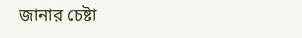জানার চেষ্টা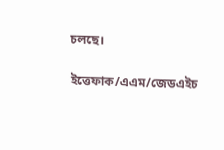চলছে।

ইত্তেফাক/এএম/জেডএইচ